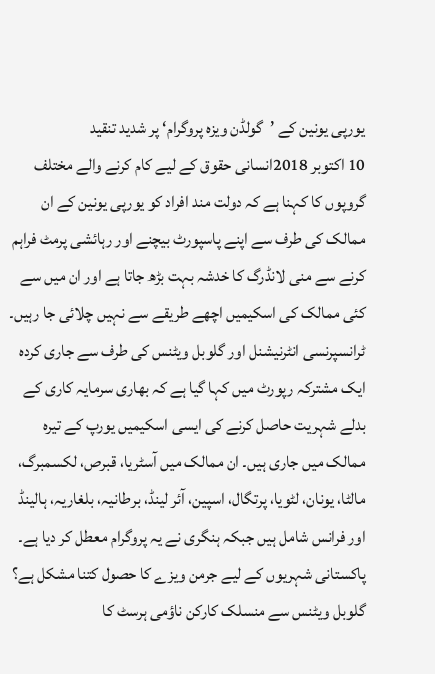یورپی یونین کے ’گولڈن ویزہ پروگرام‘ پر شدید تنقید
10 اکتوبر 2018انسانی حقوق کے لیے کام کرنے والے مختلف گروپوں کا کہنا ہے کہ دولت مند افراد کو یورپی یونین کے ان ممالک کی طرف سے اپنے پاسپورٹ بیچنے اور رہائشی پرمٹ فراہم کرنے سے منی لانڈرگ کا خدشہ بہت بڑھ جاتا ہے اور ان میں سے کئی ممالک کی اسکیمیں اچھے طریقے سے نہیں چلائی جا رہیں۔
ٹرانسپرنسی انٹرنیشنل اور گلوبل ویٹنس کی طرف سے جاری کردہ ايک مشترکہ رپورٹ میں کہا گیا ہے کہ بھاری سرمایہ کاری کے بدلے شہریت حاصل کرنے کی ایسی اسکیمیں یورپ کے تیرہ ممالک میں جاری ہیں۔ ان ممالک میں آسٹریا، قبرص، لکسمبرگ، مالٹا، یونان، لٹویا، پرتگال، اسپین، آئر لینڈ، برطانیہ، بلغاریہ، ہالینڈ اور فرانس شامل ہیں جبکہ ہنگری نے یہ پروگرام معطل کر دیا ہے۔
پاکستانی شہریوں کے لیے جرمن ویزے کا حصول کتنا مشکل ہے؟
گلوبل ویٹنس سے منسلک کارکن ناؤمی ہرسٹ کا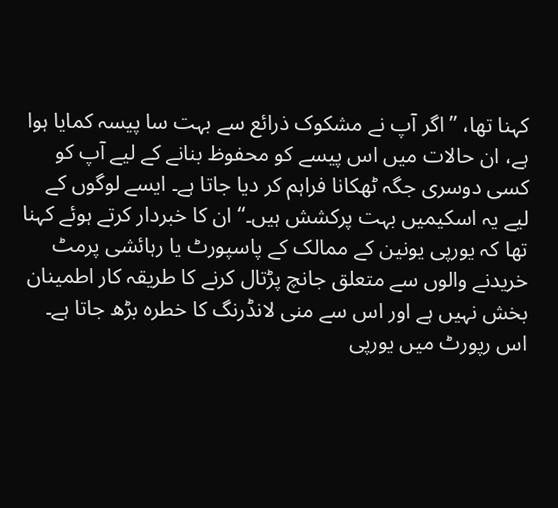کہنا تھا، ’’اگر آپ نے مشکوک ذرائع سے بہت سا پیسہ کمایا ہوا ہے، ان حالات میں اس پیسے کو محفوظ بنانے کے لیے آپ کو کسی دوسری جگہ ٹھکانا فراہم کر دیا جاتا ہے۔ ایسے لوگوں کے لیے یہ اسکیمیں بہت پرکشش ہیں۔‘‘ ان کا خبردار کرتے ہوئے کہنا تھا کہ یورپی یونین کے ممالک کے پاسپورٹ یا رہائشی پرمٹ خریدنے والوں سے متعلق جانچ پڑتال کرنے کا طریقہ کار اطمینان بخش نہیں ہے اور اس سے منی لانڈرنگ کا خطرہ بڑھ جاتا ہے۔
اس رپورٹ میں یورپی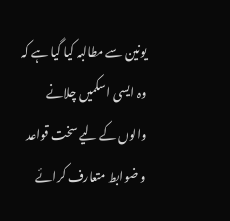یونین سے مطالبہ کیا گیا ہے کہ وہ ایسی اسکمیں چلانے والوں کے لیے سخت قواعد و ضوابط متعارف کرائے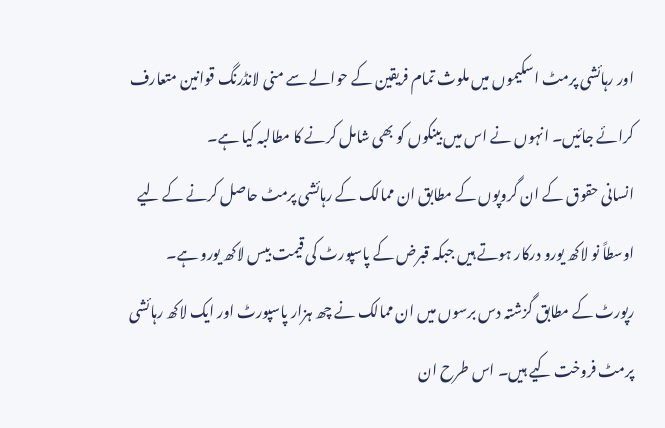اور رہائشی پرمٹ اسکیموں میں ملوث تمام فریقین کے حوالے سے منی لانڈرنگ قوانین متعارف کرائے جائيں۔ انہوں نے اس میں بینکوں کو بھی شامل کرنے کا مطالبہ کیا ہے۔
انسانی حقوق کے ان گروپوں کے مطابق ان ممالک کے رہائشی پرمٹ حاصل کرنے کے لیے اوسطاً نو لاکھ یورو درکار ہوتے ہیں جبکہ قبرض کے پاسپورٹ کی قیمت بیس لاکھ یورو ہے۔
رپورٹ کے مطابق گزشتہ دس برسوں میں ان ممالک نے چھ ہزار پاسپورٹ اور ایک لاکھ رہائشی پرمٹ فروخت کیے ہیں۔ اس طرح ان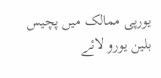یورپی ممالک میں پچیس بلین یورو لائے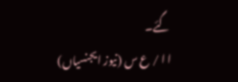گئے۔
ا ا / ع س (نیوز ایجنسیاں)